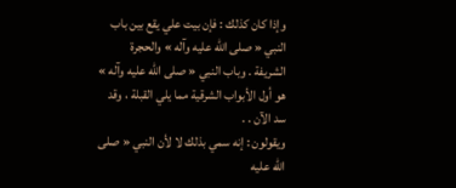وإذا كان كذلك : فإن بيت علي يقع بين باب النبي « صلى الله عليه وآله » والحجرة الشريفة . وباب النبي « صلى الله عليه وآله » هو أول الأبواب الشرقية مما يلي القبلة ، وقد سد الآن . .
ويقولون : إنه سمي بذلك لا لأن النبي « صلى الله عليه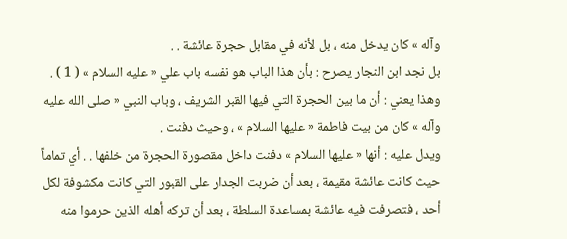وآله » كان يدخل منه ، بل لأنه في مقابل حجرة عائشة . .
بل نجد ابن النجار يصرح : بأن هذا الباب هو نفسه باب علي « عليه السلام » ( 1 ) .
وهذا يعني : أن ما بين الحجرة التي فيها القبر الشريف ، وباب النبي « صلى الله عليه وآله » كان من بيت فاطمة « عليها السلام » ، وحيث دفنت .
ويدل عليه : أنها « عليها السلام » دفنت داخل مقصورة الحجرة من خلفها . . أي تماماً حيث كانت عائشة مقيمة ، بعد أن ضربت الجدار على القبور التي كانت مكشوفة لكل أحد ، فتصرفت فيه عائشة بمساعدة السلطة ، بعد أن تركه أهله الذين حرموا منه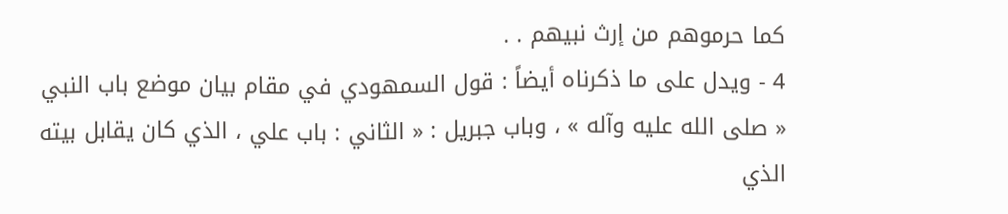كما حرموهم من إرث نبيهم . .
4 - ويدل على ما ذكرناه أيضاً : قول السمهودي في مقام بيان موضع باب النبي « صلى الله عليه وآله » ، وباب جبريل : « الثاني : باب علي ، الذي كان يقابل بيته الذي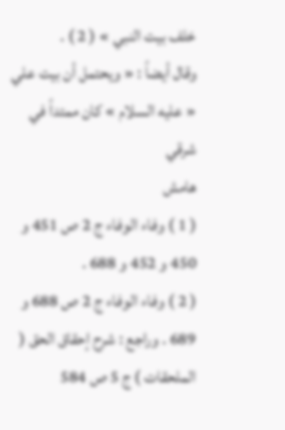خلف بيت النبي » ( 2 ) .
وقال أيضاً : « ويحتمل أن بيت علي « عليه السلام » كان ممتداً في شرقي
هامش
( 1 ) وفاء الوفاء ج 2 ص 451 و 450 و 452 و 688 .
( 2 ) وفاء الوفاء ج 2 ص 688 و 689 . وراجع : شرح إحقاق الحق ( الملحقات ) ج 5 ص 584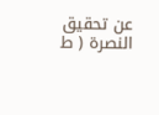عن تحقيق النصرة ( ط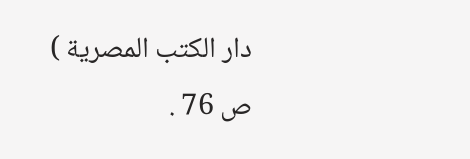دار الكتب المصرية ) ص 76 .